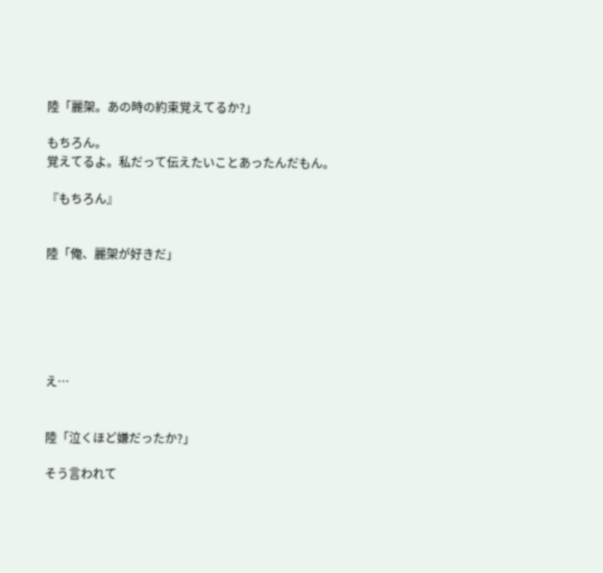陸「麗架。あの時の約束覚えてるか?」

もちろん。
覚えてるよ。私だって伝えたいことあったんだもん。

『もちろん』


陸「俺、麗架が好きだ」






え…


陸「泣くほど嫌だったか?」

そう言われて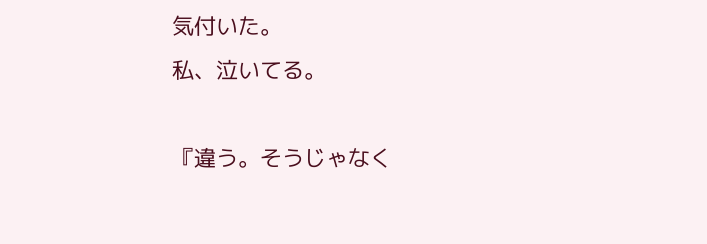気付いた。
私、泣いてる。

『違う。そうじゃなく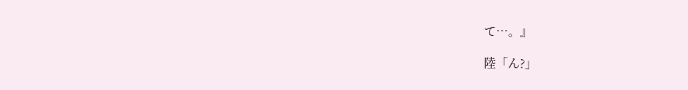て…。』

陸「ん?」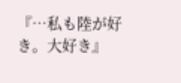『…私も陸が好き。大好き』